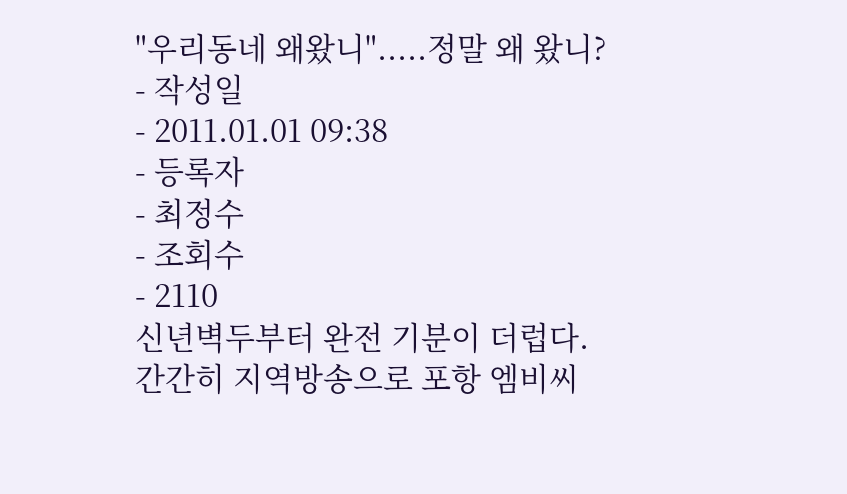"우리동네 왜왔니".....정말 왜 왔니?
- 작성일
- 2011.01.01 09:38
- 등록자
- 최정수
- 조회수
- 2110
신년벽두부터 완전 기분이 더럽다.
간간히 지역방송으로 포항 엠비씨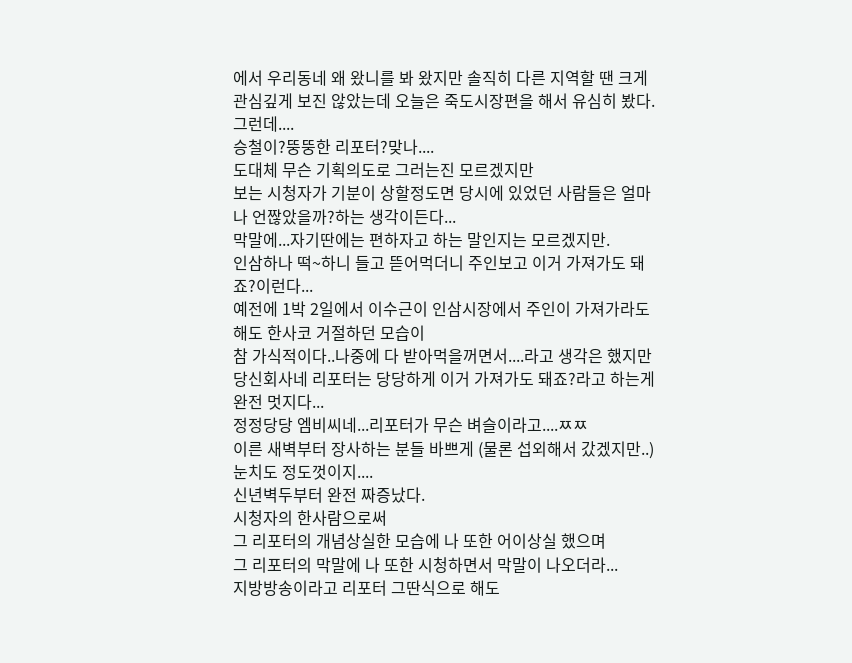에서 우리동네 왜 왔니를 봐 왔지만 솔직히 다른 지역할 땐 크게 관심깊게 보진 않았는데 오늘은 죽도시장편을 해서 유심히 봤다.
그런데....
승철이?뚱뚱한 리포터?맞나....
도대체 무슨 기획의도로 그러는진 모르겠지만
보는 시청자가 기분이 상할정도면 당시에 있었던 사람들은 얼마나 언짢았을까?하는 생각이든다...
막말에...자기딴에는 편하자고 하는 말인지는 모르겠지만.
인삼하나 떡~하니 들고 뜯어먹더니 주인보고 이거 가져가도 돼죠?이런다...
예전에 1박 2일에서 이수근이 인삼시장에서 주인이 가져가라도 해도 한사코 거절하던 모습이
참 가식적이다..나중에 다 받아먹을꺼면서....라고 생각은 했지만
당신회사네 리포터는 당당하게 이거 가져가도 돼죠?라고 하는게 완전 멋지다...
정정당당 엠비씨네...리포터가 무슨 벼슬이라고....ㅉㅉ
이른 새벽부터 장사하는 분들 바쁘게 (물론 섭외해서 갔겠지만..)눈치도 정도껏이지....
신년벽두부터 완전 짜증났다.
시청자의 한사람으로써
그 리포터의 개념상실한 모습에 나 또한 어이상실 했으며
그 리포터의 막말에 나 또한 시청하면서 막말이 나오더라...
지방방송이라고 리포터 그딴식으로 해도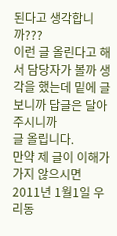된다고 생각합니까???
이런 글 올린다고 해서 담당자가 볼까 생각을 했는데 밑에 글 보니까 답글은 달아주시니까
글 올립니다.
만약 제 글이 이해가 가지 않으시면 2011년 1월1일 우리동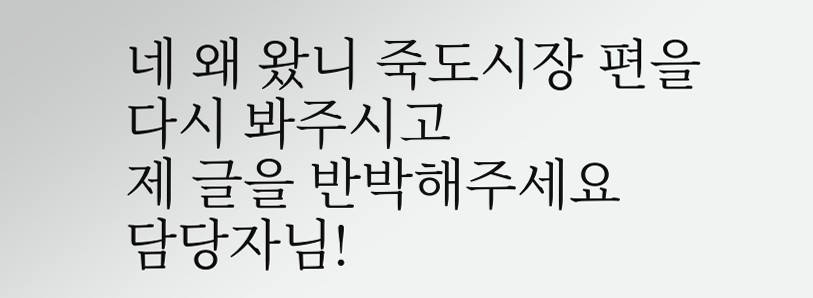네 왜 왔니 죽도시장 편을 다시 봐주시고
제 글을 반박해주세요
담당자님!